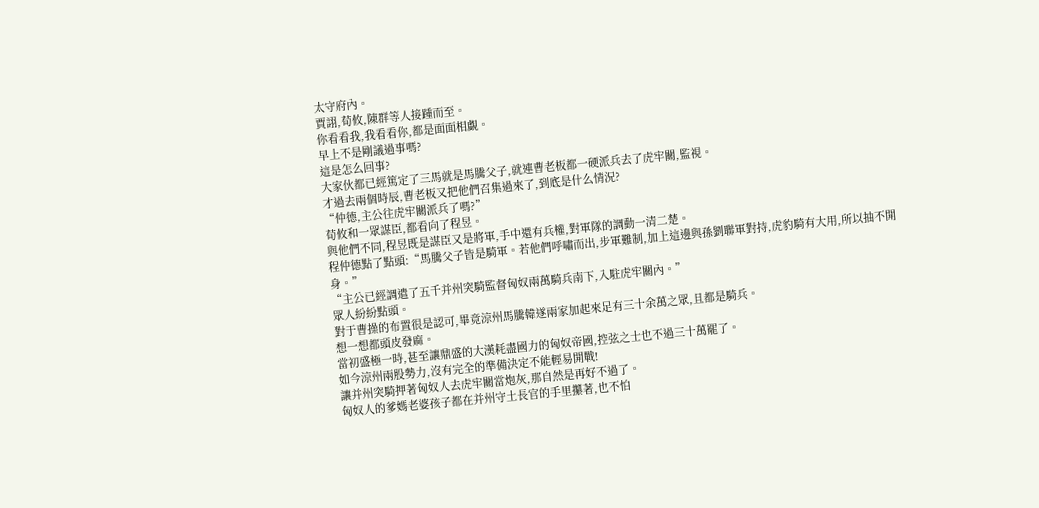太守府內。
賈詡,荀攸,陳群等人接踵而至。
你看看我,我看看你,都是面面相覷。
早上不是剛議過事嗎?
這是怎么回事?
大家伙都已經篤定了三馬就是馬騰父子,就連曹老板都一硬派兵去了虎牢關,監視。
才過去兩個時辰,曹老板又把他們召集過來了,到底是什么情況?
“仲德,主公往虎牢關派兵了嗎?”
荀攸和一眾謀臣,都看向了程昱。
與他們不同,程昱既是謀臣又是將軍,手中還有兵權,對軍隊的調動一清二楚。
程仲德點了點頭:“馬騰父子皆是騎軍。若他們呼嘯而出,步軍難制,加上這邊與孫劉聯軍對持,虎豹騎有大用,所以抽不開身。”
“主公已經調遣了五千并州突騎監督匈奴兩萬騎兵南下,入駐虎牢關內。”
眾人紛紛點頭。
對于曹操的布置很是認可,畢竟涼州馬騰韓遂兩家加起來足有三十余萬之眾,且都是騎兵。
想一想都頭皮發麻。
當初盛極一時,甚至讓鼎盛的大漢耗盡國力的匈奴帝國,控弦之士也不過三十萬罷了。
如今涼州兩股勢力,沒有完全的準備決定不能輕易開戰!
讓并州突騎押著匈奴人去虎牢關當炮灰,那自然是再好不過了。
匈奴人的爹媽老婆孩子都在并州守土長官的手里攥著,也不怕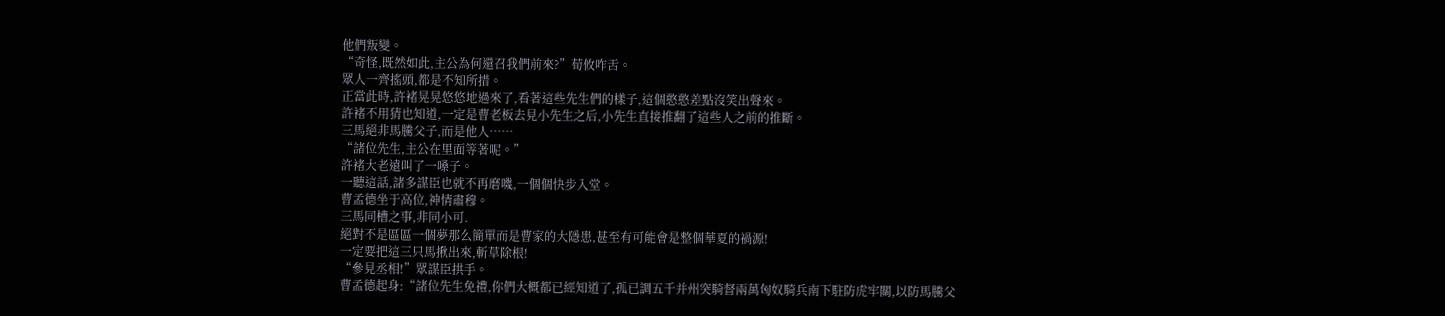他們叛變。
“奇怪,既然如此,主公為何還召我們前來?”荀攸咋舌。
眾人一齊搖頭,都是不知所措。
正當此時,許褚晃晃悠悠地過來了,看著這些先生們的樣子,這個憨憨差點沒笑出聲來。
許褚不用猜也知道,一定是曹老板去見小先生之后,小先生直接推翻了這些人之前的推斷。
三馬絕非馬騰父子,而是他人……
“諸位先生,主公在里面等著呢。”
許褚大老遠叫了一嗓子。
一聽這話,諸多謀臣也就不再磨嘰,一個個快步入堂。
曹孟德坐于高位,神情肅穆。
三馬同槽之事,非同小可.
絕對不是區區一個夢那么簡單而是曹家的大隱患,甚至有可能會是整個華夏的禍源!
一定要把這三只馬揪出來,斬草除根!
“參見丞相!”眾謀臣拱手。
曹孟德起身:“諸位先生免禮,你們大概都已經知道了,孤已調五千并州突騎督兩萬匈奴騎兵南下駐防虎牢關,以防馬騰父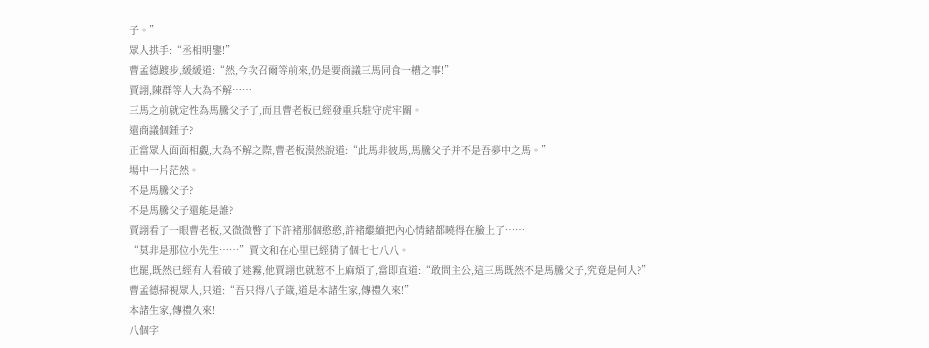子。”
眾人拱手:“丞相明鑒!”
曹孟德踱步,緩緩道:“然,今次召爾等前來,仍是要商議三馬同食一槽之事!”
賈詡,陳群等人大為不解……
三馬之前就定性為馬騰父子了,而且曹老板已經發重兵駐守虎牢關。
還商議個錘子?
正當眾人面面相覷,大為不解之際,曹老板漠然說道:“此馬非彼馬,馬騰父子并不是吾夢中之馬。”
場中一片茫然。
不是馬騰父子?
不是馬騰父子還能是誰?
賈詡看了一眼曹老板,又微微瞥了下許褚那個憨憨,許褚繼續把內心情緒都曉得在臉上了……
“莫非是那位小先生……”賈文和在心里已經猜了個七七八八。
也罷,既然已經有人看破了迷霧,他賈詡也就惹不上麻煩了,當即直道:“敢問主公,這三馬既然不是馬騰父子,究竟是何人?”
曹孟德掃視眾人,只道:“吾只得八子箴,道是本諸生家,傳禮久來!”
本諸生家,傳禮久來!
八個字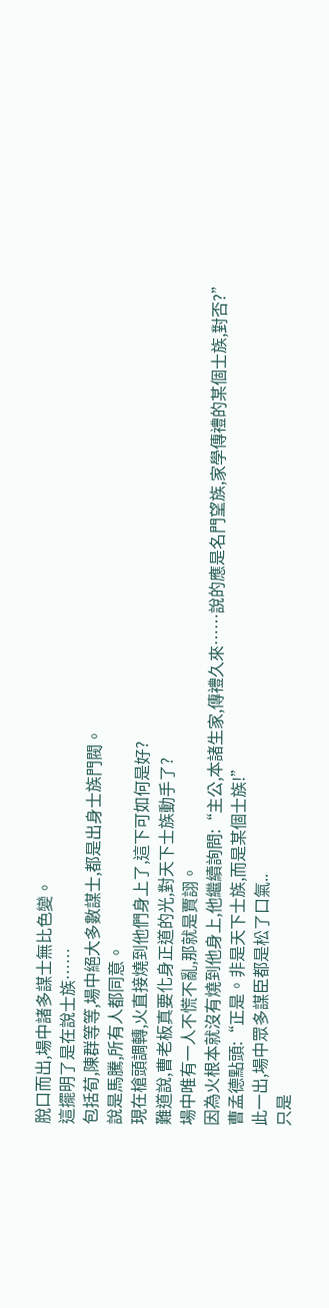脫口而出,場中諸多謀士無比色變。
這擺明了是在說士族……
包括荀,陳群等等,場中絕大多數謀士,都是出身士族門閥。
說是馬騰,所有人都同意。
現在槍頭調轉,火直接燒到他們身上了,這下可如何是好?
難道說,曹老板真要化身正道的光,對天下士族動手了?
場中唯有一人不慌不亂,那就是賈詡。
因為火根本就沒有燒到他身上,他繼續詢問:“主公,本諸生家,傳禮久來……說的應是名門望族,家學傳禮的某個士族,對否?”
曹孟德點頭:“正是。非是天下士族,而是某個士族!”
此一出,場中眾多謀臣都是松了口氣..
只是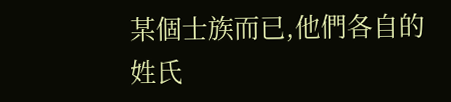某個士族而已,他們各自的姓氏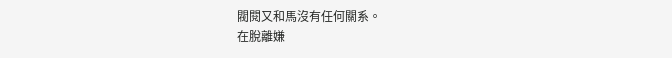閥閱又和馬沒有任何關系。
在脫離嫌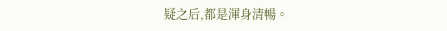疑之后,都是渾身清暢。